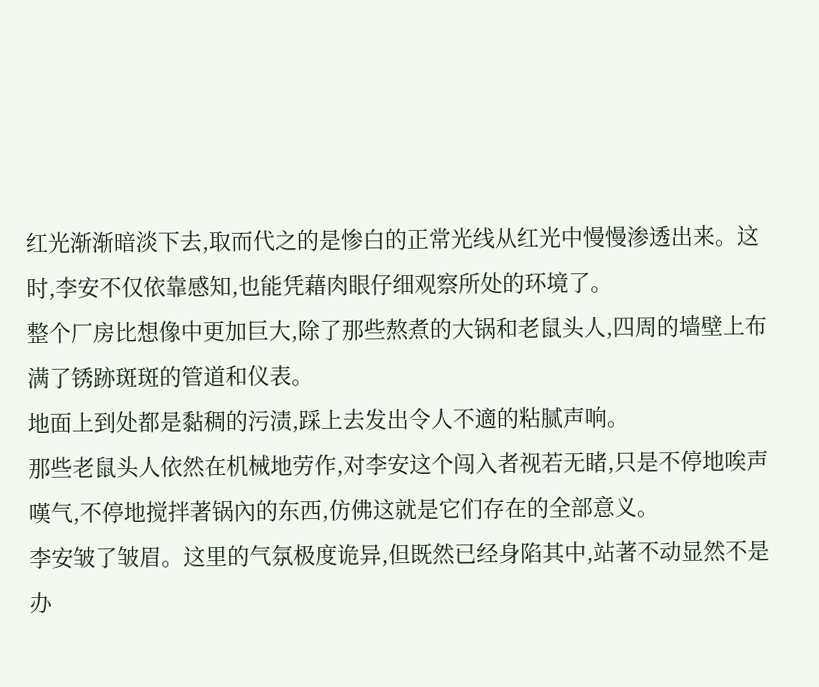红光渐渐暗淡下去,取而代之的是惨白的正常光线从红光中慢慢渗透出来。这时,李安不仅依靠感知,也能凭藉肉眼仔细观察所处的环境了。
整个厂房比想像中更加巨大,除了那些熬煮的大锅和老鼠头人,四周的墙壁上布满了锈跡斑斑的管道和仪表。
地面上到处都是黏稠的污渍,踩上去发出令人不適的粘腻声响。
那些老鼠头人依然在机械地劳作,对李安这个闯入者视若无睹,只是不停地唉声嘆气,不停地搅拌著锅內的东西,仿佛这就是它们存在的全部意义。
李安皱了皱眉。这里的气氛极度诡异,但既然已经身陷其中,站著不动显然不是办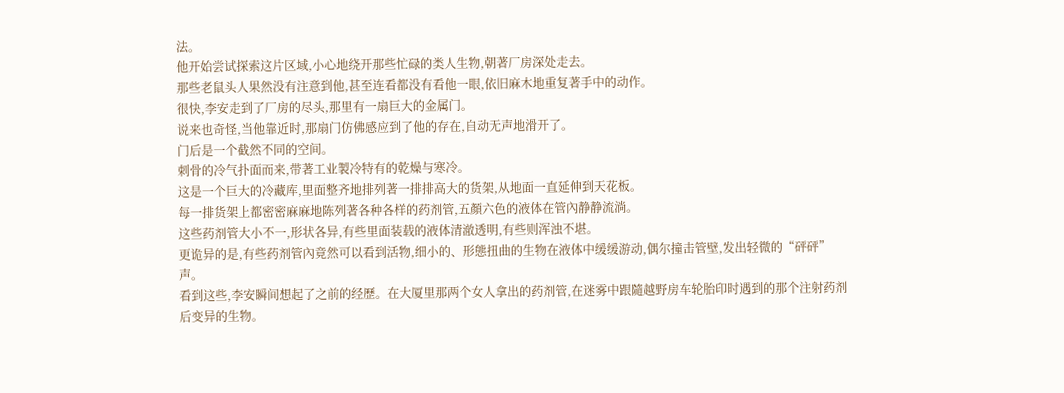法。
他开始尝试探索这片区域,小心地绕开那些忙碌的类人生物,朝著厂房深处走去。
那些老鼠头人果然没有注意到他,甚至连看都没有看他一眼,依旧麻木地重复著手中的动作。
很快,李安走到了厂房的尽头,那里有一扇巨大的金属门。
说来也奇怪,当他靠近时,那扇门仿佛感应到了他的存在,自动无声地滑开了。
门后是一个截然不同的空间。
刺骨的冷气扑面而来,带著工业製冷特有的乾燥与寒冷。
这是一个巨大的冷藏库,里面整齐地排列著一排排高大的货架,从地面一直延伸到天花板。
每一排货架上都密密麻麻地陈列著各种各样的药剂管,五顏六色的液体在管內静静流淌。
这些药剂管大小不一,形状各异,有些里面装载的液体清澈透明,有些则浑浊不堪。
更诡异的是,有些药剂管內竟然可以看到活物,细小的、形態扭曲的生物在液体中缓缓游动,偶尔撞击管壁,发出轻微的“砰砰”声。
看到这些,李安瞬间想起了之前的经歷。在大厦里那两个女人拿出的药剂管,在迷雾中跟隨越野房车轮胎印时遇到的那个注射药剂后变异的生物。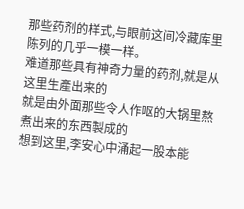那些药剂的样式,与眼前这间冷藏库里陈列的几乎一模一样。
难道那些具有神奇力量的药剂,就是从这里生產出来的
就是由外面那些令人作呕的大锅里熬煮出来的东西製成的
想到这里,李安心中涌起一股本能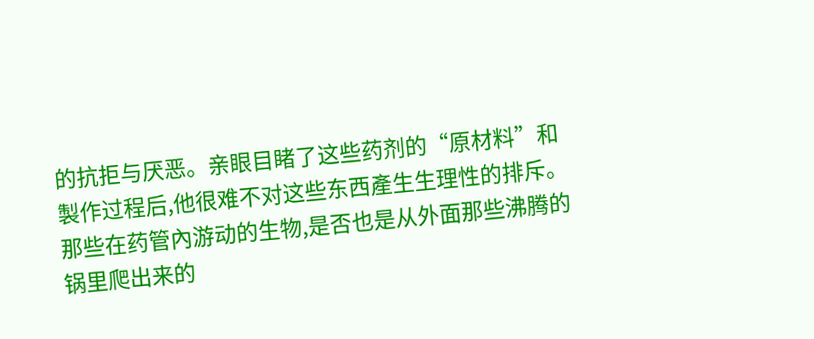的抗拒与厌恶。亲眼目睹了这些药剂的“原材料”和製作过程后,他很难不对这些东西產生生理性的排斥。
那些在药管內游动的生物,是否也是从外面那些沸腾的锅里爬出来的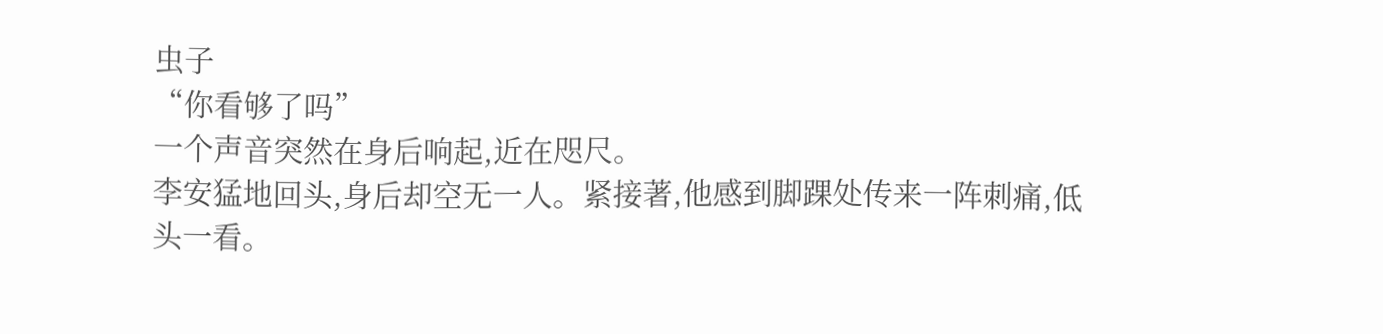虫子
“你看够了吗”
一个声音突然在身后响起,近在咫尺。
李安猛地回头,身后却空无一人。紧接著,他感到脚踝处传来一阵刺痛,低头一看。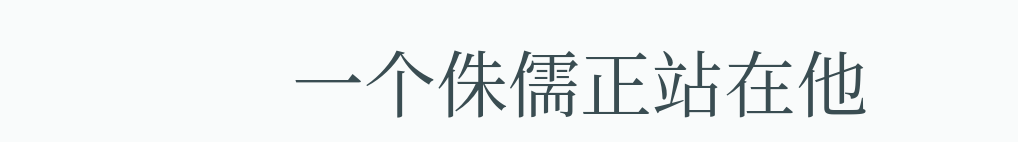一个侏儒正站在他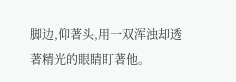脚边,仰著头,用一双浑浊却透著精光的眼睛盯著他。